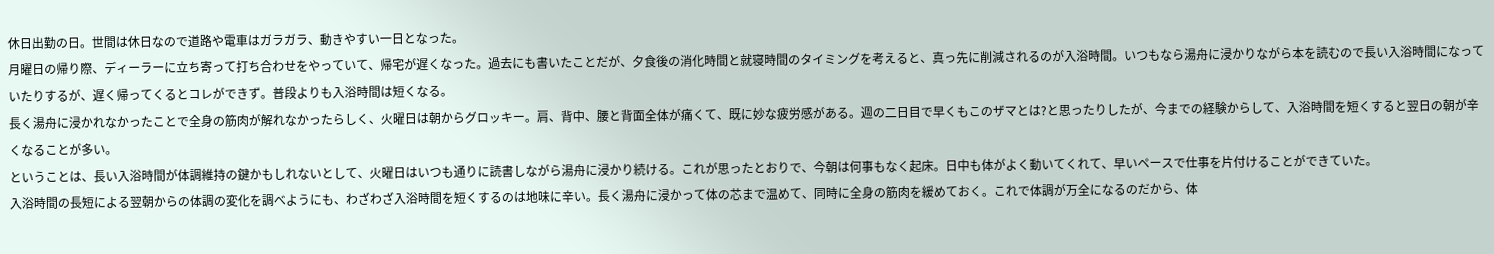休日出勤の日。世間は休日なので道路や電車はガラガラ、動きやすい一日となった。
月曜日の帰り際、ディーラーに立ち寄って打ち合わせをやっていて、帰宅が遅くなった。過去にも書いたことだが、夕食後の消化時間と就寝時間のタイミングを考えると、真っ先に削減されるのが入浴時間。いつもなら湯舟に浸かりながら本を読むので長い入浴時間になっていたりするが、遅く帰ってくるとコレができず。普段よりも入浴時間は短くなる。
長く湯舟に浸かれなかったことで全身の筋肉が解れなかったらしく、火曜日は朝からグロッキー。肩、背中、腰と背面全体が痛くて、既に妙な疲労感がある。週の二日目で早くもこのザマとは?と思ったりしたが、今までの経験からして、入浴時間を短くすると翌日の朝が辛くなることが多い。
ということは、長い入浴時間が体調維持の鍵かもしれないとして、火曜日はいつも通りに読書しながら湯舟に浸かり続ける。これが思ったとおりで、今朝は何事もなく起床。日中も体がよく動いてくれて、早いペースで仕事を片付けることができていた。
入浴時間の長短による翌朝からの体調の変化を調べようにも、わざわざ入浴時間を短くするのは地味に辛い。長く湯舟に浸かって体の芯まで温めて、同時に全身の筋肉を緩めておく。これで体調が万全になるのだから、体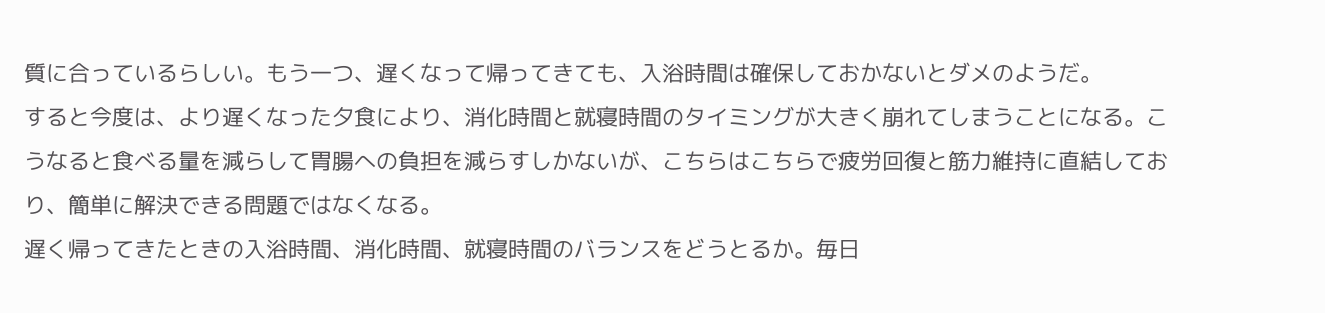質に合っているらしい。もう一つ、遅くなって帰ってきても、入浴時間は確保しておかないとダメのようだ。
すると今度は、より遅くなった夕食により、消化時間と就寝時間のタイミングが大きく崩れてしまうことになる。こうなると食べる量を減らして胃腸への負担を減らすしかないが、こちらはこちらで疲労回復と筋力維持に直結しており、簡単に解決できる問題ではなくなる。
遅く帰ってきたときの入浴時間、消化時間、就寝時間のバランスをどうとるか。毎日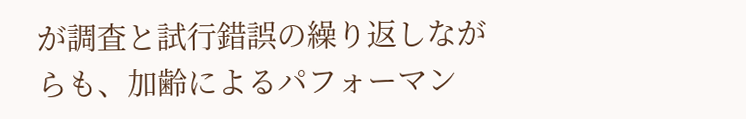が調査と試行錯誤の繰り返しながらも、加齢によるパフォーマン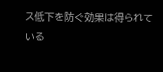ス低下を防ぐ効果は得られている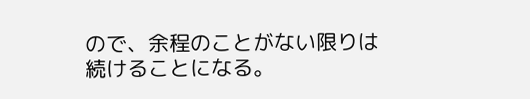ので、余程のことがない限りは続けることになる。